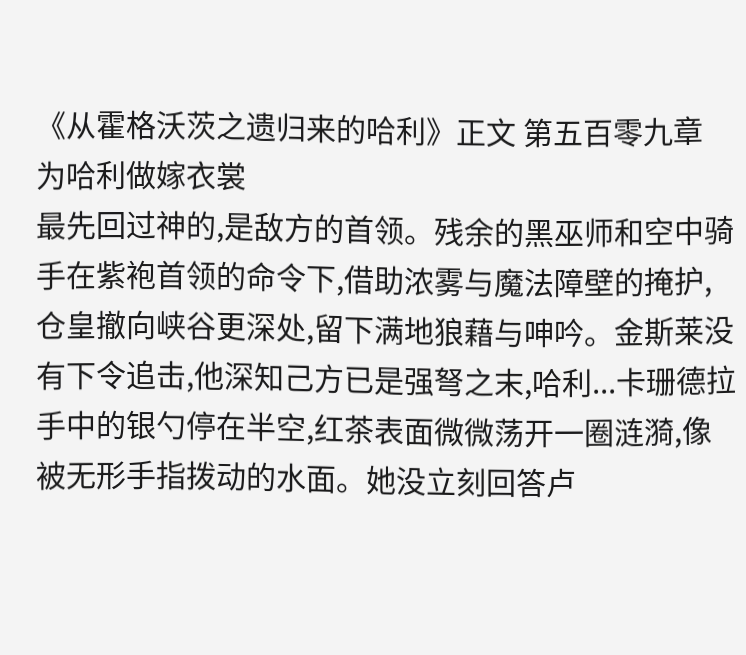《从霍格沃茨之遗归来的哈利》正文 第五百零九章 为哈利做嫁衣裳
最先回过神的,是敌方的首领。残余的黑巫师和空中骑手在紫袍首领的命令下,借助浓雾与魔法障壁的掩护,仓皇撤向峡谷更深处,留下满地狼藉与呻吟。金斯莱没有下令追击,他深知己方已是强弩之末,哈利...卡珊德拉手中的银勺停在半空,红茶表面微微荡开一圈涟漪,像被无形手指拨动的水面。她没立刻回答卢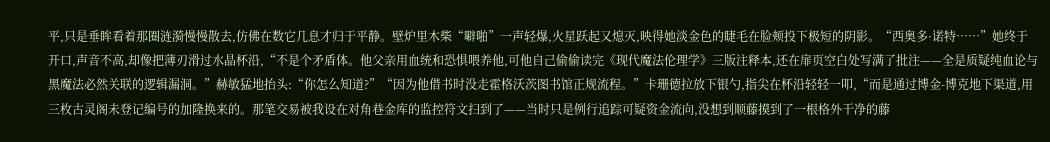平,只是垂眸看着那圈涟漪慢慢散去,仿佛在数它几息才归于平静。壁炉里木柴“噼啪”一声轻爆,火星跃起又熄灭,映得她淡金色的睫毛在脸颊投下极短的阴影。“西奥多·诺特……”她终于开口,声音不高,却像把薄刃滑过水晶杯沿,“不是个矛盾体。他父亲用血统和恐惧喂养他,可他自己偷偷读完《现代魔法伦理学》三版注释本,还在扉页空白处写满了批注——全是质疑纯血论与黑魔法必然关联的逻辑漏洞。”赫敏猛地抬头:“你怎么知道?”“因为他借书时没走霍格沃茨图书馆正规流程。”卡珊德拉放下银勺,指尖在杯沿轻轻一叩,“而是通过博金-博克地下渠道,用三枚古灵阁未登记编号的加隆换来的。那笔交易被我设在对角巷金库的监控符文扫到了——当时只是例行追踪可疑资金流向,没想到顺藤摸到了一根格外干净的藤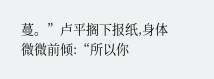蔓。”卢平搁下报纸,身体微微前倾:“所以你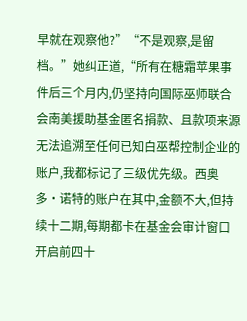早就在观察他?”“不是观察,是留档。”她纠正道,“所有在糖霜苹果事件后三个月内,仍坚持向国际巫师联合会南美援助基金匿名捐款、且款项来源无法追溯至任何已知白巫帮控制企业的账户,我都标记了三级优先级。西奥多·诺特的账户在其中,金额不大,但持续十二期,每期都卡在基金会审计窗口开启前四十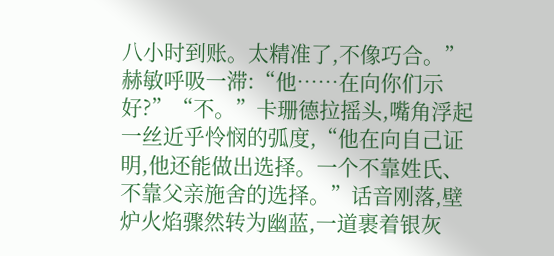八小时到账。太精准了,不像巧合。”赫敏呼吸一滞:“他……在向你们示好?”“不。”卡珊德拉摇头,嘴角浮起一丝近乎怜悯的弧度,“他在向自己证明,他还能做出选择。一个不靠姓氏、不靠父亲施舍的选择。”话音刚落,壁炉火焰骤然转为幽蓝,一道裹着银灰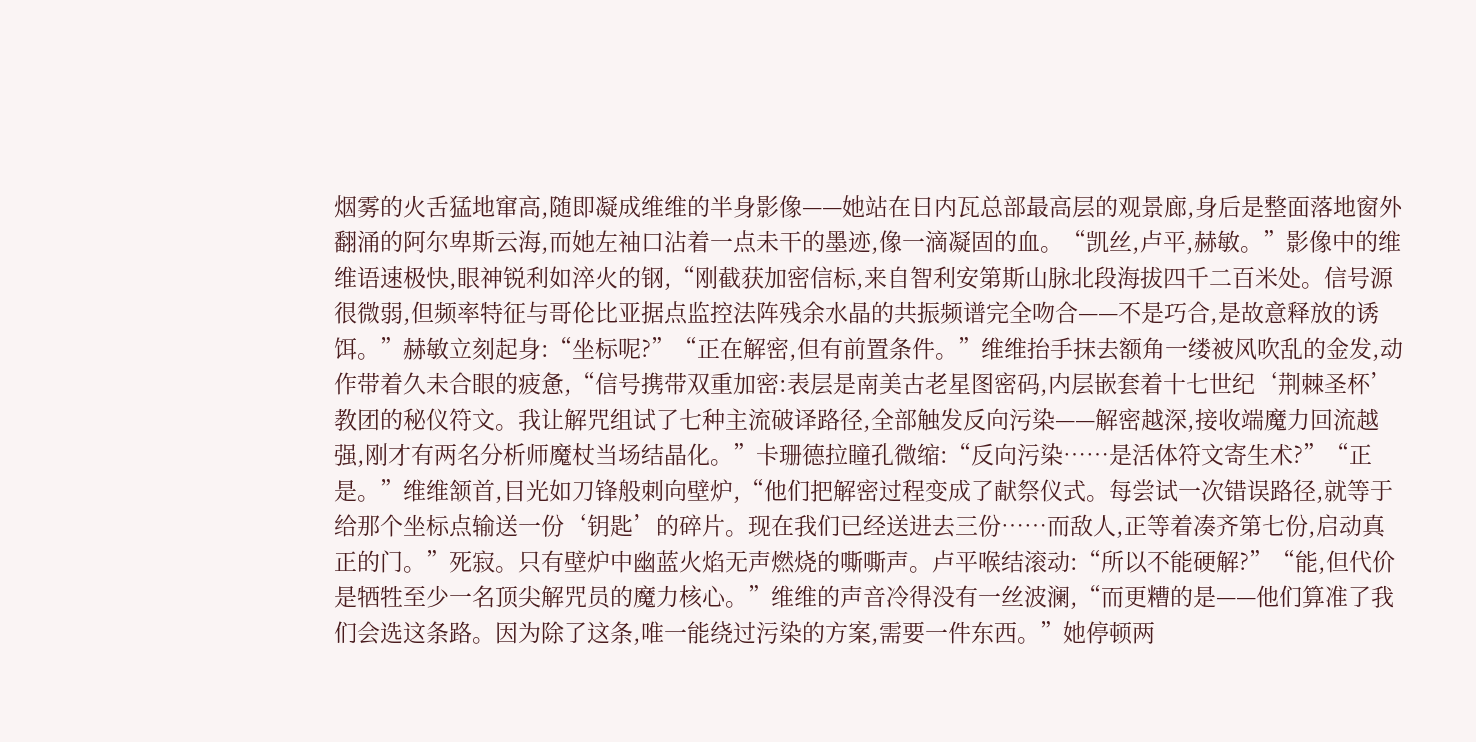烟雾的火舌猛地窜高,随即凝成维维的半身影像——她站在日内瓦总部最高层的观景廊,身后是整面落地窗外翻涌的阿尔卑斯云海,而她左袖口沾着一点未干的墨迹,像一滴凝固的血。“凯丝,卢平,赫敏。”影像中的维维语速极快,眼神锐利如淬火的钢,“刚截获加密信标,来自智利安第斯山脉北段海拔四千二百米处。信号源很微弱,但频率特征与哥伦比亚据点监控法阵残余水晶的共振频谱完全吻合——不是巧合,是故意释放的诱饵。”赫敏立刻起身:“坐标呢?”“正在解密,但有前置条件。”维维抬手抹去额角一缕被风吹乱的金发,动作带着久未合眼的疲惫,“信号携带双重加密:表层是南美古老星图密码,内层嵌套着十七世纪‘荆棘圣杯’教团的秘仪符文。我让解咒组试了七种主流破译路径,全部触发反向污染——解密越深,接收端魔力回流越强,刚才有两名分析师魔杖当场结晶化。”卡珊德拉瞳孔微缩:“反向污染……是活体符文寄生术?”“正是。”维维颔首,目光如刀锋般刺向壁炉,“他们把解密过程变成了献祭仪式。每尝试一次错误路径,就等于给那个坐标点输送一份‘钥匙’的碎片。现在我们已经送进去三份……而敌人,正等着凑齐第七份,启动真正的门。”死寂。只有壁炉中幽蓝火焰无声燃烧的嘶嘶声。卢平喉结滚动:“所以不能硬解?”“能,但代价是牺牲至少一名顶尖解咒员的魔力核心。”维维的声音冷得没有一丝波澜,“而更糟的是——他们算准了我们会选这条路。因为除了这条,唯一能绕过污染的方案,需要一件东西。”她停顿两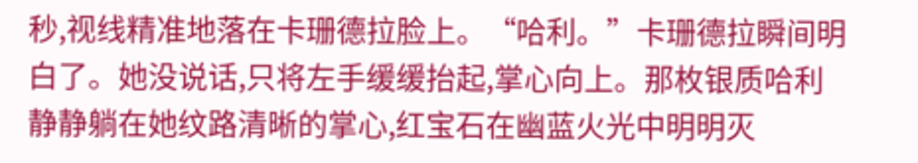秒,视线精准地落在卡珊德拉脸上。“哈利。”卡珊德拉瞬间明白了。她没说话,只将左手缓缓抬起,掌心向上。那枚银质哈利静静躺在她纹路清晰的掌心,红宝石在幽蓝火光中明明灭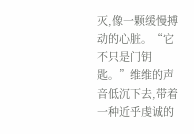灭,像一颗缓慢搏动的心脏。“它不只是门钥匙。”维维的声音低沉下去,带着一种近乎虔诚的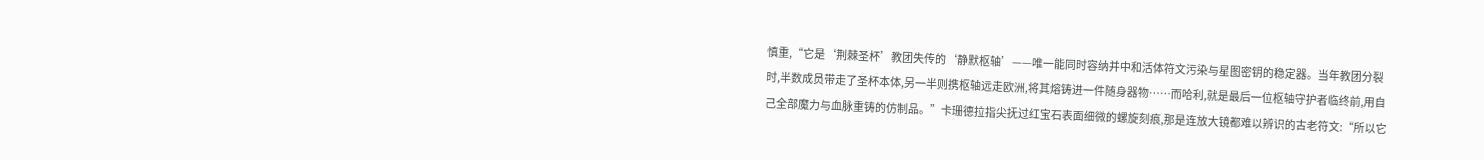慎重,“它是‘荆棘圣杯’教团失传的‘静默枢轴’——唯一能同时容纳并中和活体符文污染与星图密钥的稳定器。当年教团分裂时,半数成员带走了圣杯本体,另一半则携枢轴远走欧洲,将其熔铸进一件随身器物……而哈利,就是最后一位枢轴守护者临终前,用自己全部魔力与血脉重铸的仿制品。”卡珊德拉指尖抚过红宝石表面细微的螺旋刻痕,那是连放大镜都难以辨识的古老符文:“所以它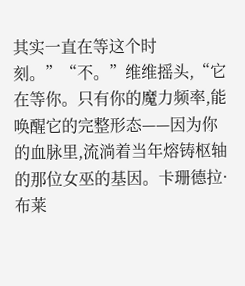其实一直在等这个时刻。”“不。”维维摇头,“它在等你。只有你的魔力频率,能唤醒它的完整形态——因为你的血脉里,流淌着当年熔铸枢轴的那位女巫的基因。卡珊德拉·布莱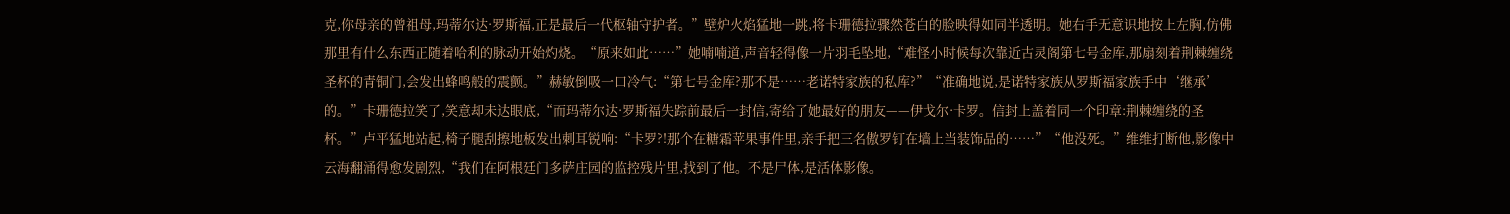克,你母亲的曾祖母,玛蒂尔达·罗斯福,正是最后一代枢轴守护者。”壁炉火焰猛地一跳,将卡珊德拉骤然苍白的脸映得如同半透明。她右手无意识地按上左胸,仿佛那里有什么东西正随着哈利的脉动开始灼烧。“原来如此……”她喃喃道,声音轻得像一片羽毛坠地,“难怪小时候每次靠近古灵阁第七号金库,那扇刻着荆棘缠绕圣杯的青铜门,会发出蜂鸣般的震颤。”赫敏倒吸一口冷气:“第七号金库?那不是……老诺特家族的私库?”“准确地说,是诺特家族从罗斯福家族手中‘继承’的。”卡珊德拉笑了,笑意却未达眼底,“而玛蒂尔达·罗斯福失踪前最后一封信,寄给了她最好的朋友——伊戈尔·卡罗。信封上盖着同一个印章:荆棘缠绕的圣杯。”卢平猛地站起,椅子腿刮擦地板发出刺耳锐响:“卡罗?!那个在糖霜苹果事件里,亲手把三名傲罗钉在墙上当装饰品的……”“他没死。”维维打断他,影像中云海翻涌得愈发剧烈,“我们在阿根廷门多萨庄园的监控残片里,找到了他。不是尸体,是活体影像。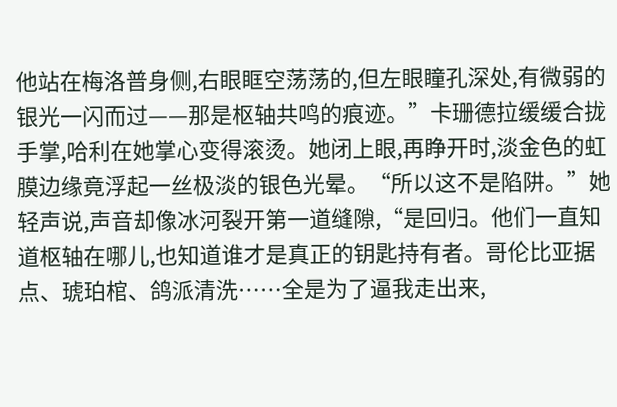他站在梅洛普身侧,右眼眶空荡荡的,但左眼瞳孔深处,有微弱的银光一闪而过——那是枢轴共鸣的痕迹。”卡珊德拉缓缓合拢手掌,哈利在她掌心变得滚烫。她闭上眼,再睁开时,淡金色的虹膜边缘竟浮起一丝极淡的银色光晕。“所以这不是陷阱。”她轻声说,声音却像冰河裂开第一道缝隙,“是回归。他们一直知道枢轴在哪儿,也知道谁才是真正的钥匙持有者。哥伦比亚据点、琥珀棺、鸽派清洗……全是为了逼我走出来,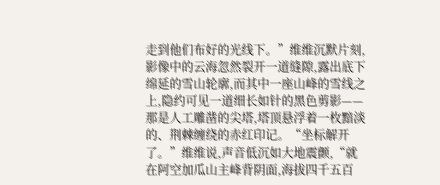走到他们布好的光线下。”维维沉默片刻,影像中的云海忽然裂开一道缝隙,露出底下绵延的雪山轮廓,而其中一座山峰的雪线之上,隐约可见一道细长如针的黑色剪影——那是人工雕凿的尖塔,塔顶悬浮着一枚黯淡的、荆棘缠绕的赤红印记。“坐标解开了。”维维说,声音低沉如大地震颤,“就在阿空加瓜山主峰背阴面,海拔四千五百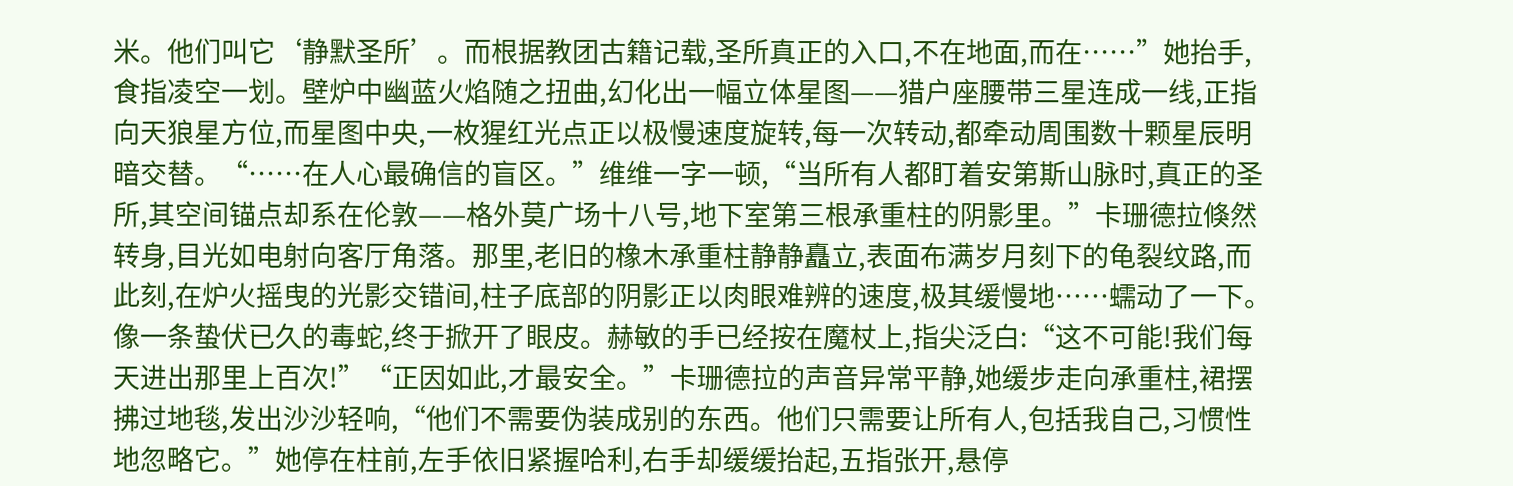米。他们叫它‘静默圣所’。而根据教团古籍记载,圣所真正的入口,不在地面,而在……”她抬手,食指凌空一划。壁炉中幽蓝火焰随之扭曲,幻化出一幅立体星图——猎户座腰带三星连成一线,正指向天狼星方位,而星图中央,一枚猩红光点正以极慢速度旋转,每一次转动,都牵动周围数十颗星辰明暗交替。“……在人心最确信的盲区。”维维一字一顿,“当所有人都盯着安第斯山脉时,真正的圣所,其空间锚点却系在伦敦——格外莫广场十八号,地下室第三根承重柱的阴影里。”卡珊德拉倏然转身,目光如电射向客厅角落。那里,老旧的橡木承重柱静静矗立,表面布满岁月刻下的龟裂纹路,而此刻,在炉火摇曳的光影交错间,柱子底部的阴影正以肉眼难辨的速度,极其缓慢地……蠕动了一下。像一条蛰伏已久的毒蛇,终于掀开了眼皮。赫敏的手已经按在魔杖上,指尖泛白:“这不可能!我们每天进出那里上百次!”“正因如此,才最安全。”卡珊德拉的声音异常平静,她缓步走向承重柱,裙摆拂过地毯,发出沙沙轻响,“他们不需要伪装成别的东西。他们只需要让所有人,包括我自己,习惯性地忽略它。”她停在柱前,左手依旧紧握哈利,右手却缓缓抬起,五指张开,悬停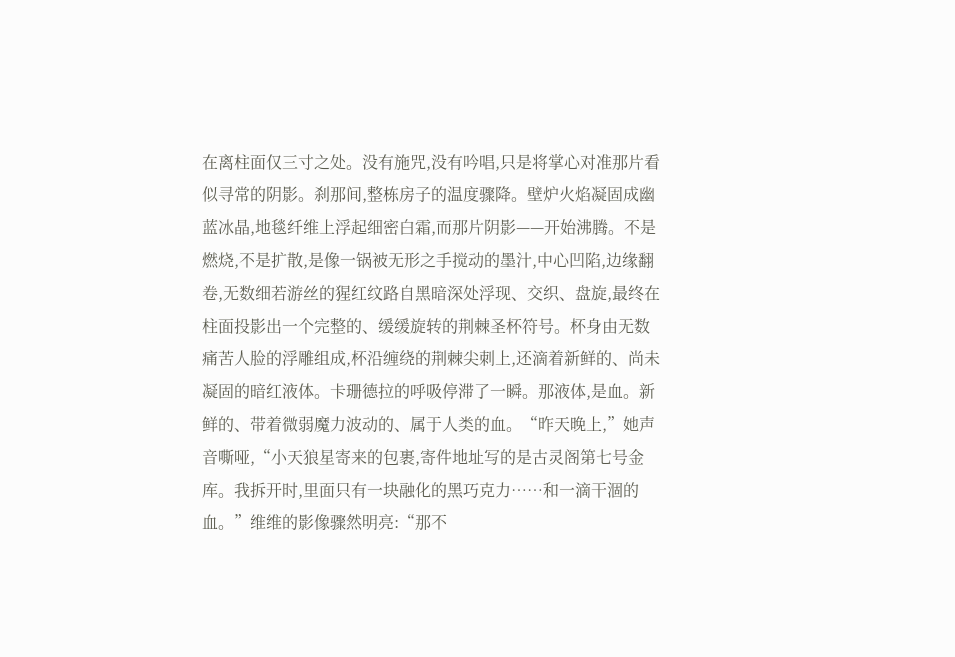在离柱面仅三寸之处。没有施咒,没有吟唱,只是将掌心对准那片看似寻常的阴影。刹那间,整栋房子的温度骤降。壁炉火焰凝固成幽蓝冰晶,地毯纤维上浮起细密白霜,而那片阴影——开始沸腾。不是燃烧,不是扩散,是像一锅被无形之手搅动的墨汁,中心凹陷,边缘翻卷,无数细若游丝的猩红纹路自黑暗深处浮现、交织、盘旋,最终在柱面投影出一个完整的、缓缓旋转的荆棘圣杯符号。杯身由无数痛苦人脸的浮雕组成,杯沿缠绕的荆棘尖刺上,还滴着新鲜的、尚未凝固的暗红液体。卡珊德拉的呼吸停滞了一瞬。那液体,是血。新鲜的、带着微弱魔力波动的、属于人类的血。“昨天晚上,”她声音嘶哑,“小天狼星寄来的包裹,寄件地址写的是古灵阁第七号金库。我拆开时,里面只有一块融化的黑巧克力……和一滴干涸的血。”维维的影像骤然明亮:“那不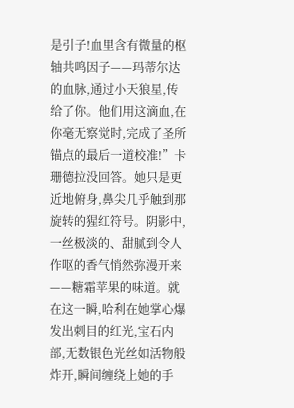是引子!血里含有微量的枢轴共鸣因子——玛蒂尔达的血脉,通过小天狼星,传给了你。他们用这滴血,在你毫无察觉时,完成了圣所锚点的最后一道校准!”卡珊德拉没回答。她只是更近地俯身,鼻尖几乎触到那旋转的猩红符号。阴影中,一丝极淡的、甜腻到令人作呕的香气悄然弥漫开来——糖霜苹果的味道。就在这一瞬,哈利在她掌心爆发出刺目的红光,宝石内部,无数银色光丝如活物般炸开,瞬间缠绕上她的手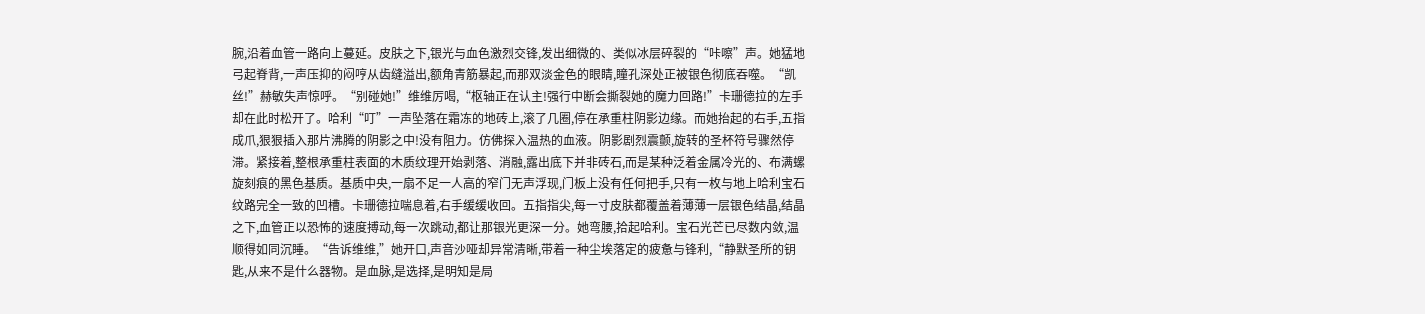腕,沿着血管一路向上蔓延。皮肤之下,银光与血色激烈交锋,发出细微的、类似冰层碎裂的“咔嚓”声。她猛地弓起脊背,一声压抑的闷哼从齿缝溢出,额角青筋暴起,而那双淡金色的眼睛,瞳孔深处正被银色彻底吞噬。“凯丝!”赫敏失声惊呼。“别碰她!”维维厉喝,“枢轴正在认主!强行中断会撕裂她的魔力回路!”卡珊德拉的左手却在此时松开了。哈利“叮”一声坠落在霜冻的地砖上,滚了几圈,停在承重柱阴影边缘。而她抬起的右手,五指成爪,狠狠插入那片沸腾的阴影之中!没有阻力。仿佛探入温热的血液。阴影剧烈震颤,旋转的圣杯符号骤然停滞。紧接着,整根承重柱表面的木质纹理开始剥落、消融,露出底下并非砖石,而是某种泛着金属冷光的、布满螺旋刻痕的黑色基质。基质中央,一扇不足一人高的窄门无声浮现,门板上没有任何把手,只有一枚与地上哈利宝石纹路完全一致的凹槽。卡珊德拉喘息着,右手缓缓收回。五指指尖,每一寸皮肤都覆盖着薄薄一层银色结晶,结晶之下,血管正以恐怖的速度搏动,每一次跳动,都让那银光更深一分。她弯腰,拾起哈利。宝石光芒已尽数内敛,温顺得如同沉睡。“告诉维维,”她开口,声音沙哑却异常清晰,带着一种尘埃落定的疲惫与锋利,“静默圣所的钥匙,从来不是什么器物。是血脉,是选择,是明知是局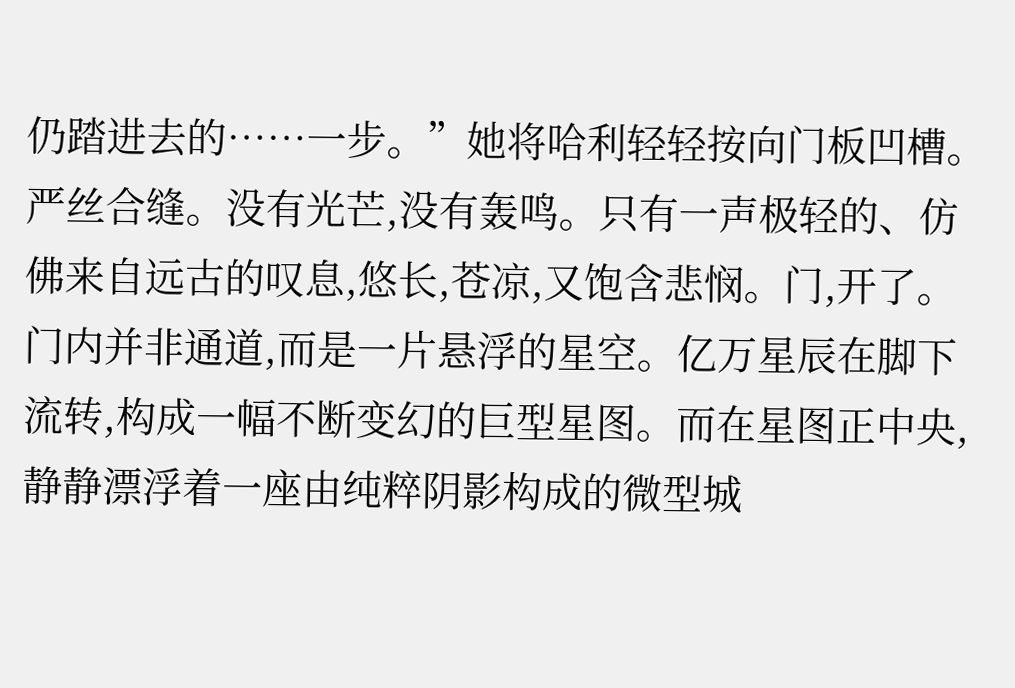仍踏进去的……一步。”她将哈利轻轻按向门板凹槽。严丝合缝。没有光芒,没有轰鸣。只有一声极轻的、仿佛来自远古的叹息,悠长,苍凉,又饱含悲悯。门,开了。门内并非通道,而是一片悬浮的星空。亿万星辰在脚下流转,构成一幅不断变幻的巨型星图。而在星图正中央,静静漂浮着一座由纯粹阴影构成的微型城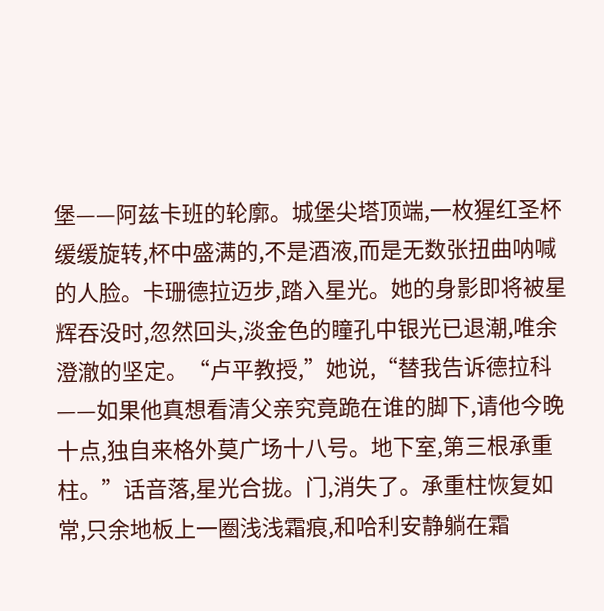堡——阿兹卡班的轮廓。城堡尖塔顶端,一枚猩红圣杯缓缓旋转,杯中盛满的,不是酒液,而是无数张扭曲呐喊的人脸。卡珊德拉迈步,踏入星光。她的身影即将被星辉吞没时,忽然回头,淡金色的瞳孔中银光已退潮,唯余澄澈的坚定。“卢平教授,”她说,“替我告诉德拉科——如果他真想看清父亲究竟跪在谁的脚下,请他今晚十点,独自来格外莫广场十八号。地下室,第三根承重柱。”话音落,星光合拢。门,消失了。承重柱恢复如常,只余地板上一圈浅浅霜痕,和哈利安静躺在霜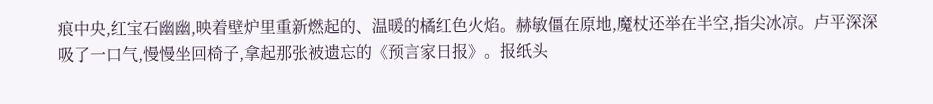痕中央,红宝石幽幽,映着壁炉里重新燃起的、温暖的橘红色火焰。赫敏僵在原地,魔杖还举在半空,指尖冰凉。卢平深深吸了一口气,慢慢坐回椅子,拿起那张被遗忘的《预言家日报》。报纸头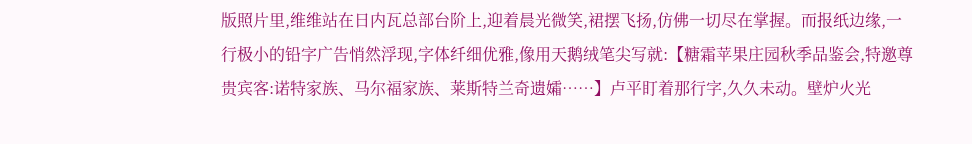版照片里,维维站在日内瓦总部台阶上,迎着晨光微笑,裙摆飞扬,仿佛一切尽在掌握。而报纸边缘,一行极小的铅字广告悄然浮现,字体纤细优雅,像用天鹅绒笔尖写就:【糖霜苹果庄园秋季品鉴会,特邀尊贵宾客:诺特家族、马尔福家族、莱斯特兰奇遗孀……】卢平盯着那行字,久久未动。壁炉火光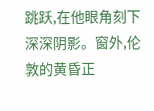跳跃,在他眼角刻下深深阴影。窗外,伦敦的黄昏正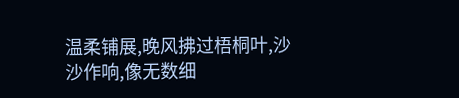温柔铺展,晚风拂过梧桐叶,沙沙作响,像无数细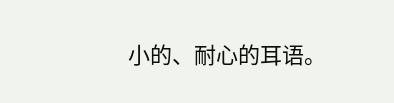小的、耐心的耳语。